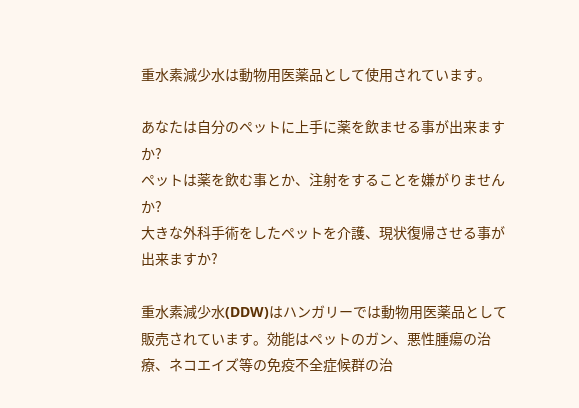重水素減少水は動物用医薬品として使用されています。

あなたは自分のペットに上手に薬を飲ませる事が出来ますか?
ペットは薬を飲む事とか、注射をすることを嫌がりませんか?
大きな外科手術をしたペットを介護、現状復帰させる事が出来ますか?

重水素減少水(DDW)はハンガリーでは動物用医薬品として販売されています。効能はペットのガン、悪性腫瘍の治療、ネコエイズ等の免疫不全症候群の治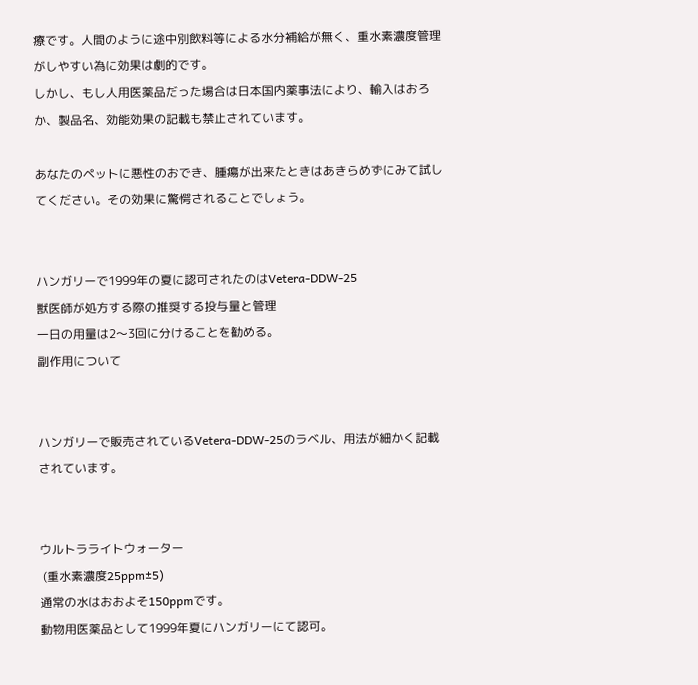療です。人間のように途中別飲料等による水分補給が無く、重水素濃度管理がしやすい為に効果は劇的です。
しかし、もし人用医薬品だった場合は日本国内薬事法により、輸入はおろか、製品名、効能効果の記載も禁止されています。

あなたのペットに悪性のおでき、腫瘍が出来たときはあきらめずにみて試してください。その効果に驚愕されることでしょう。


ハンガリーで1999年の夏に認可されたのはVetera-DDW-25
獣医師が処方する際の推奨する投与量と管理
一日の用量は2〜3回に分けることを勧める。
副作用について


ハンガリーで販売されているVetera-DDW-25のラベル、用法が細かく記載されています。


ウルトラライトウォーター
 (重水素濃度25ppm±5)
通常の水はおおよそ150ppmです。
動物用医薬品として1999年夏にハンガリーにて認可。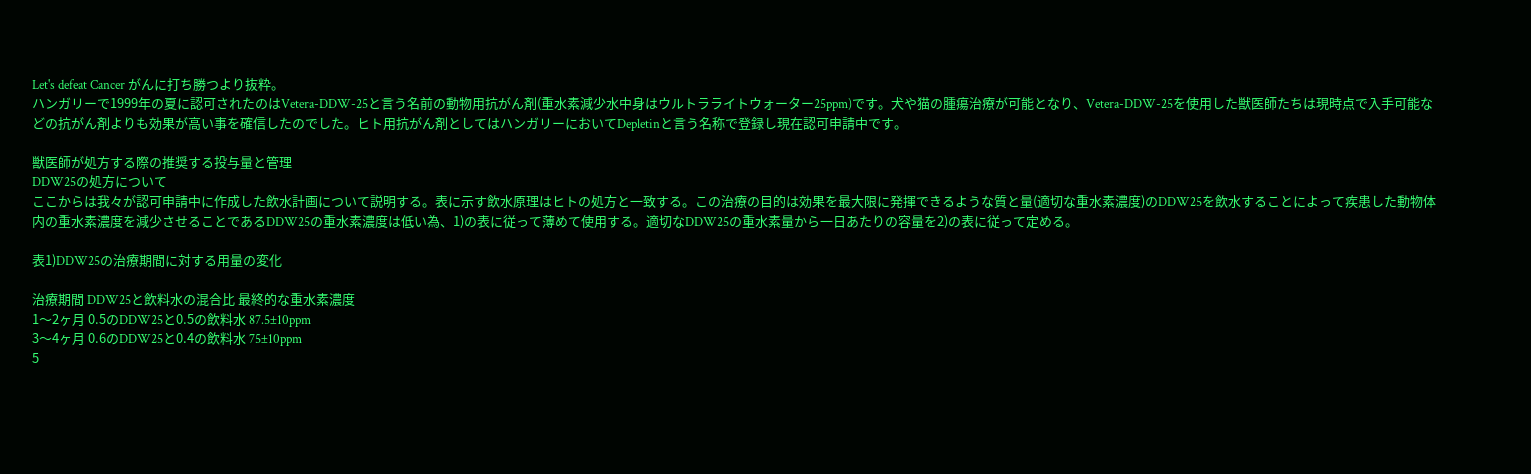Let's defeat Cancer がんに打ち勝つより抜粋。
ハンガリーで1999年の夏に認可されたのはVetera-DDW-25と言う名前の動物用抗がん剤(重水素減少水中身はウルトラライトウォーター25ppm)です。犬や猫の腫瘍治療が可能となり、Vetera-DDW-25を使用した獣医師たちは現時点で入手可能などの抗がん剤よりも効果が高い事を確信したのでした。ヒト用抗がん剤としてはハンガリーにおいてDepletinと言う名称で登録し現在認可申請中です。

獣医師が処方する際の推奨する投与量と管理
DDW25の処方について
ここからは我々が認可申請中に作成した飲水計画について説明する。表に示す飲水原理はヒトの処方と一致する。この治療の目的は効果を最大限に発揮できるような質と量(適切な重水素濃度)のDDW25を飲水することによって疾患した動物体内の重水素濃度を減少させることであるDDW25の重水素濃度は低い為、1)の表に従って薄めて使用する。適切なDDW25の重水素量から一日あたりの容量を2)の表に従って定める。

表1)DDW25の治療期間に対する用量の変化

治療期間 DDW25と飲料水の混合比 最終的な重水素濃度
1〜2ヶ月 0.5のDDW25と0.5の飲料水 87.5±10ppm
3〜4ヶ月 0.6のDDW25と0.4の飲料水 75±10ppm
5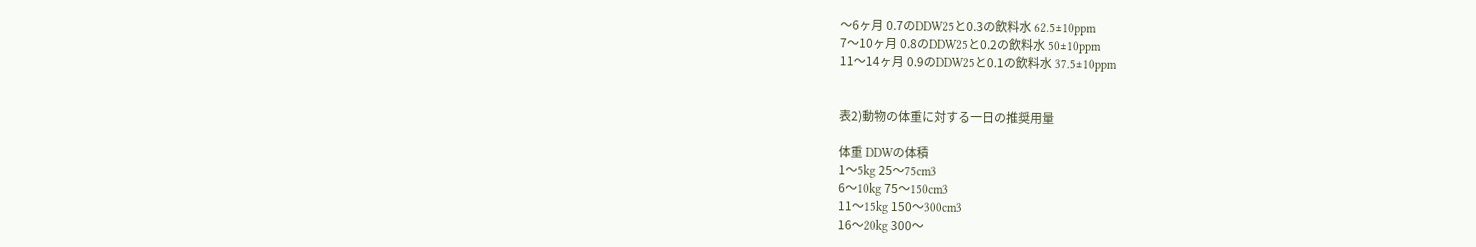〜6ヶ月 0.7のDDW25と0.3の飲料水 62.5±10ppm
7〜10ヶ月 0.8のDDW25と0.2の飲料水 50±10ppm
11〜14ヶ月 0.9のDDW25と0.1の飲料水 37.5±10ppm


表2)動物の体重に対する一日の推奨用量

体重 DDWの体積
1〜5kg 25〜75cm3
6〜10kg 75〜150cm3
11〜15kg 150〜300cm3
16〜20kg 300〜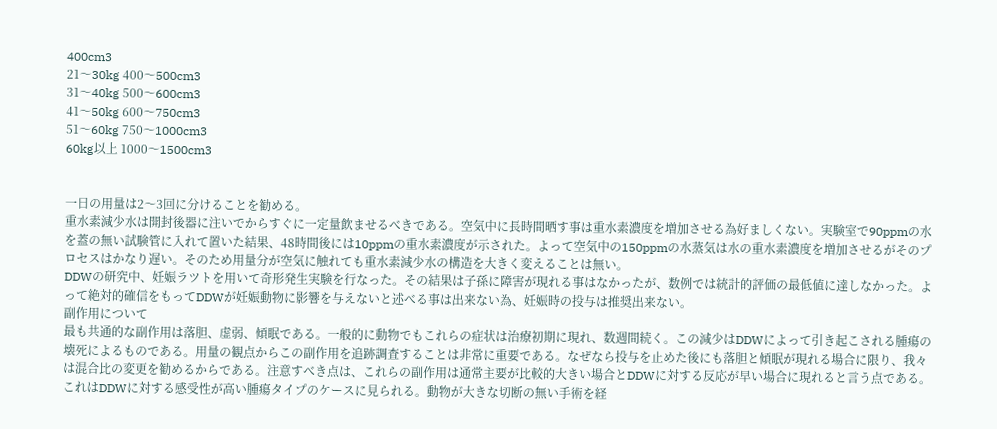400cm3
21〜30kg 400〜500cm3
31〜40kg 500〜600cm3
41〜50kg 600〜750cm3
51〜60kg 750〜1000cm3
60kg以上 1000〜1500cm3


一日の用量は2〜3回に分けることを勧める。
重水素減少水は開封後器に注いでからすぐに一定量飲ませるべきである。空気中に長時間晒す事は重水素濃度を増加させる為好ましくない。実験室で90ppmの水を蓋の無い試験管に入れて置いた結果、48時間後には10ppmの重水素濃度が示された。よって空気中の150ppmの水蒸気は水の重水素濃度を増加させるがそのプロセスはかなり遅い。そのため用量分が空気に触れても重水素減少水の構造を大きく変えることは無い。
DDWの研究中、妊娠ラツトを用いて奇形発生実験を行なった。その結果は子孫に障害が現れる事はなかったが、数例では統計的評価の最低値に達しなかった。よって絶対的確信をもってDDWが妊娠動物に影響を与えないと述べる事は出来ない為、妊娠時の投与は推奨出来ない。
副作用について
最も共通的な副作用は落胆、虚弱、傾眠である。一般的に動物でもこれらの症状は治療初期に現れ、数週間続く。この減少はDDWによって引き起こされる腫瘍の壊死によるものである。用量の観点からこの副作用を追跡調査することは非常に重要である。なぜなら投与を止めた後にも落胆と傾眠が現れる場合に限り、我々は混合比の変更を勧めるからである。注意すべき点は、これらの副作用は通常主要が比較的大きい場合とDDWに対する反応が早い場合に現れると言う点である。これはDDWに対する感受性が高い腫瘍タイプのケースに見られる。動物が大きな切断の無い手術を経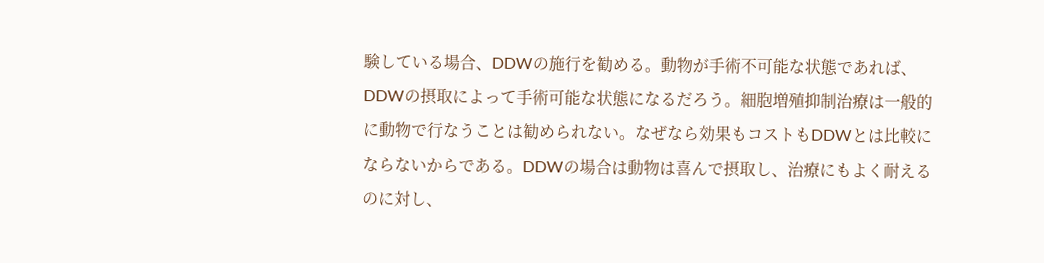験している場合、DDWの施行を勧める。動物が手術不可能な状態であれば、DDWの摂取によって手術可能な状態になるだろう。細胞増殖抑制治療は一般的に動物で行なうことは勧められない。なぜなら効果もコストもDDWとは比較にならないからである。DDWの場合は動物は喜んで摂取し、治療にもよく耐えるのに対し、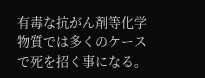有毒な抗がん剤等化学物質では多くのケースで死を招く事になる。